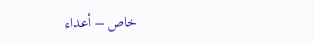خاص – أعداء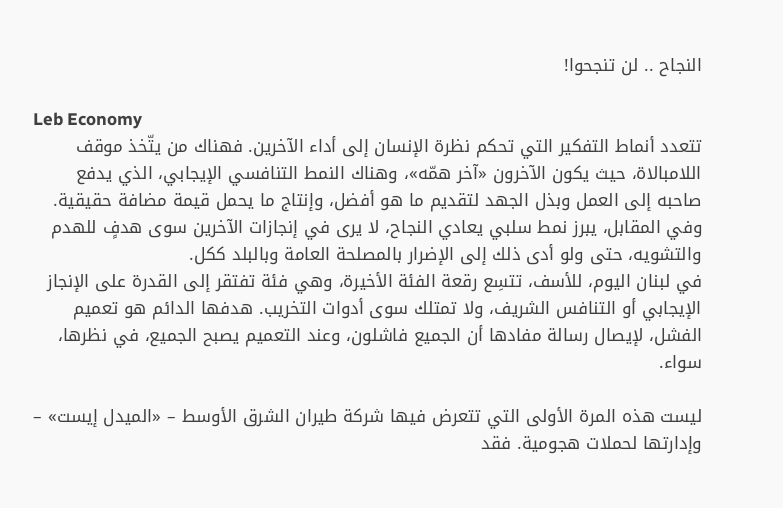النجاح .. لن تنجحوا!

Leb Economy
تتعدد أنماط التفكير التي تحكم نظرة الإنسان إلى أداء الآخرين. فهناك من يتّخذ موقف اللامبالاة، حيث يكون الآخرون «آخر همّه»، وهناك النمط التنافسي الإيجابي، الذي يدفع صاحبه إلى العمل وبذل الجهد لتقديم ما هو أفضل، وإنتاج ما يحمل قيمة مضافة حقيقية. وفي المقابل، يبرز نمط سلبي يعادي النجاح، لا يرى في إنجازات الآخرين سوى هدفٍ للهدم والتشويه، حتى ولو أدى ذلك إلى الإضرار بالمصلحة العامة وبالبلد ككل.
في لبنان اليوم، للأسف، تتسِع رقعة الفئة الأخيرة، وهي فئة تفتقر إلى القدرة على الإنجاز الإيجابي أو التنافس الشريف، ولا تمتلك سوى أدوات التخريب. هدفها الدائم هو تعميم الفشل، لإيصال رسالة مفادها أن الجميع فاشلون، وعند التعميم يصبح الجميع، في نظرها، سواء.

ليست هذه المرة الأولى التي تتعرض فيها شركة طيران الشرق الأوسط – «الميدل إيست» – وإدارتها لحملات هجومية. فقد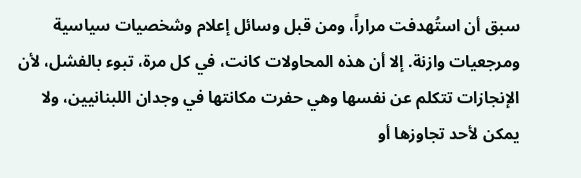سبق أن استُهدفت مراراً، ومن قبل وسائل إعلام وشخصيات سياسية ومرجعيات وازنة. إلا أن هذه المحاولات كانت، في كل مرة، تبوء بالفشل، لأن الإنجازات تتكلم عن نفسها وهي حفرت مكانتها في وجدان اللبنانيين، ولا يمكن لأحد تجاوزها أو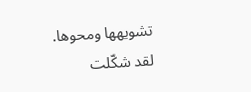تشويهها ومحوها.
لقد شكّلت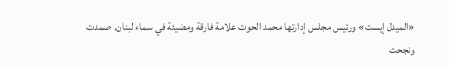«الميدل إيست» ورئيس مجلس إدارتها محمد الحوت علامة فارقة ومضيئة في سماء لبنان. صمدت ونجحت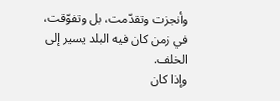وأنجزت وتقدّمت، بل وتفوّقت، في زمن كان فيه البلد يسير إلى الخلف.
وإذا كان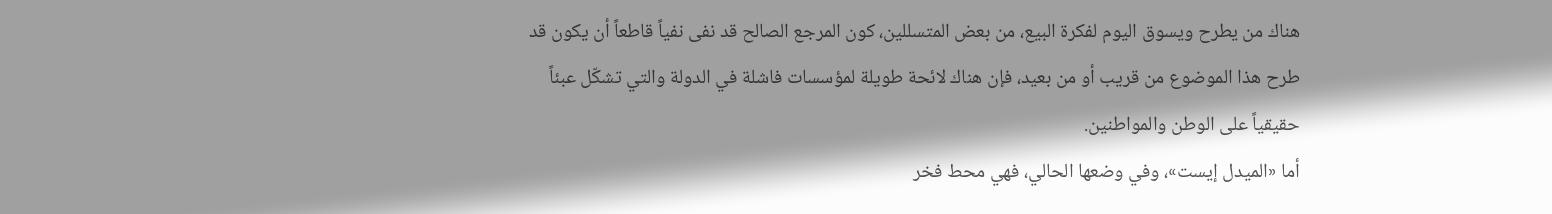هناك من يطرح ويسوق اليوم لفكرة البيع، من بعض المتسللين، كون المرجع الصالح قد نفى نفياً قاطعاً أن يكون قد طرح هذا الموضوع من قريب أو من بعيد، فإن هناك لائحة طويلة لمؤسسات فاشلة في الدولة والتي تشكّل عبئاً حقيقياً على الوطن والمواطنين.
أما «الميدل إيست»، وفي وضعها الحالي، فهي محط فخر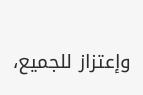وإعتزاز للجميع،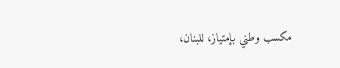مكسب وطني بإمتياز، للبنان،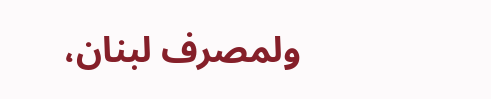ولمصرف لبنان،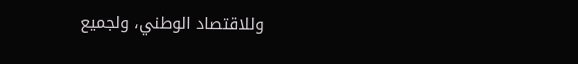وللاقتصاد الوطني، ولجميع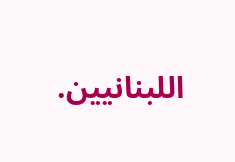اللبنانيين.